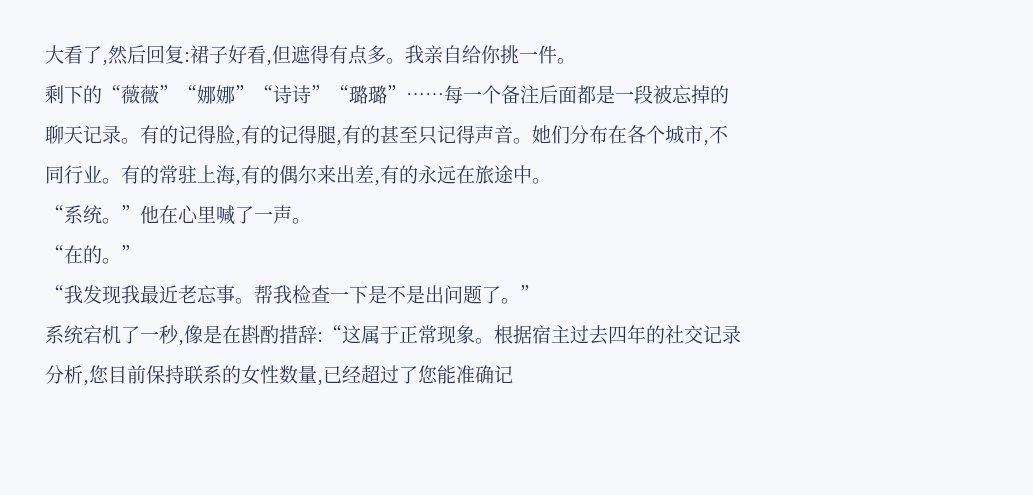大看了,然后回复:裙子好看,但遮得有点多。我亲自给你挑一件。
剩下的“薇薇”“娜娜”“诗诗”“璐璐”……每一个备注后面都是一段被忘掉的聊天记录。有的记得脸,有的记得腿,有的甚至只记得声音。她们分布在各个城市,不同行业。有的常驻上海,有的偶尔来出差,有的永远在旅途中。
“系统。”他在心里喊了一声。
“在的。”
“我发现我最近老忘事。帮我检查一下是不是出问题了。”
系统宕机了一秒,像是在斟酌措辞:“这属于正常现象。根据宿主过去四年的社交记录分析,您目前保持联系的女性数量,已经超过了您能准确记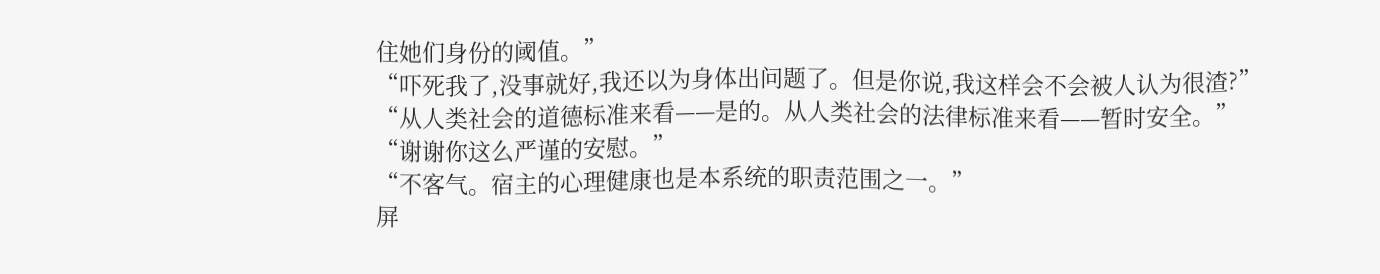住她们身份的阈值。”
“吓死我了,没事就好,我还以为身体出问题了。但是你说,我这样会不会被人认为很渣?”
“从人类社会的道德标准来看——是的。从人类社会的法律标准来看——暂时安全。”
“谢谢你这么严谨的安慰。”
“不客气。宿主的心理健康也是本系统的职责范围之一。”
屏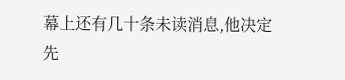幕上还有几十条未读消息,他决定先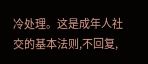冷处理。这是成年人社交的基本法则,不回复,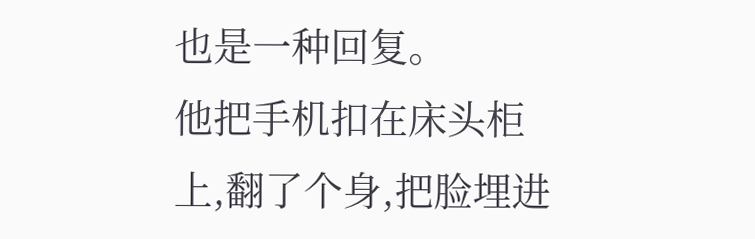也是一种回复。
他把手机扣在床头柜上,翻了个身,把脸埋进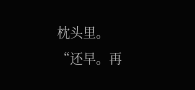枕头里。
“还早。再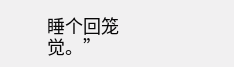睡个回笼觉。”